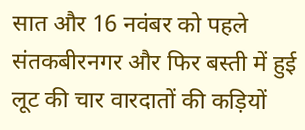सात और 16 नवंबर को पहले संतकबीरनगर और फिर बस्ती में हुई लूट की चार वारदातों की कड़ियों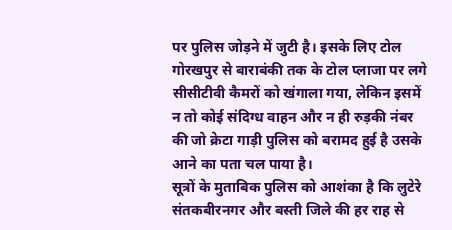पर पुलिस जोड़ने में जुटी है। इसके लिए टोल गोरखपुर से बाराबंकी तक के टोल प्लाजा पर लगे सीसीटीवी कैमरों को खंगाला गया, लेकिन इसमें न तो कोई संदिग्ध वाहन और न ही रुड़की नंबर की जो क्रेटा गाड़ी पुलिस को बरामद हुई है उसके आने का पता चल पाया है।
सूत्रों के मुताबिक पुलिस को आशंका है कि लुटेरे संतकबीरनगर और बस्ती जिले की हर राह से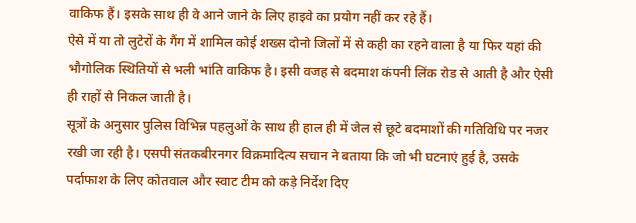वाकिफ हैं। इसके साथ ही वे आने जाने के लिए हाइवे का प्रयोग नहीं कर रहे हैं।
ऐसे में या तो लुटेरों के गैंग में शामिल कोई शख्स दोनो जिलों में से कही का रहने वाला है या फिर यहां की भौगोलिक स्थितियों से भली भांति वाकिफ है। इसी वजह से बदमाश कंपनी लिंक रोड से आती है और ऐसी ही राहों से निकल जाती है।
सूत्रों के अनुसार पुलिस विभिन्न पहलुओं के साथ ही हाल ही में जेल से छूटे बदमाशों की गतिविधि पर नजर रखी जा रही है। एसपी संतकबीरनगर विक्रमादित्य सचान ने बताया कि जो भी घटनाएं हुई है, उसके पर्दाफाश के लिए कोतवाल और स्वाट टीम को कड़े निर्देश दिए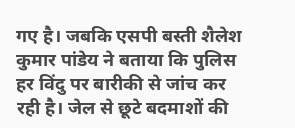गए है। जबकि एसपी बस्ती शैलेश कुमार पांडेय ने बताया कि पुलिस हर विंदु पर बारीकी से जांच कर रही है। जेल से छूटे बदमाशों की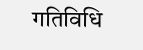गतिविधि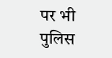पर भी पुलिस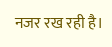नजर रख रही है।